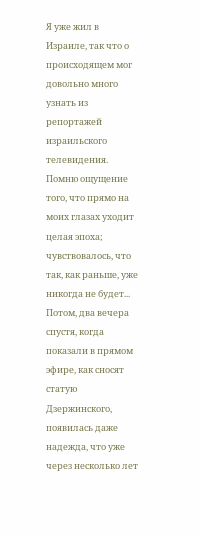Я уже жил в Израиле, так что о происходящем мог довольно много узнать из репортажей израильского телевидения. Помню ощущение того, что прямо на моих глазах уходит целая эпоха; чувствовалось, что так, как раньше, уже никогда не будет... Потом, два вечера спустя, когда показали в прямом эфире, как сносят статую Дзержинского, появилась даже надежда, что уже через несколько лет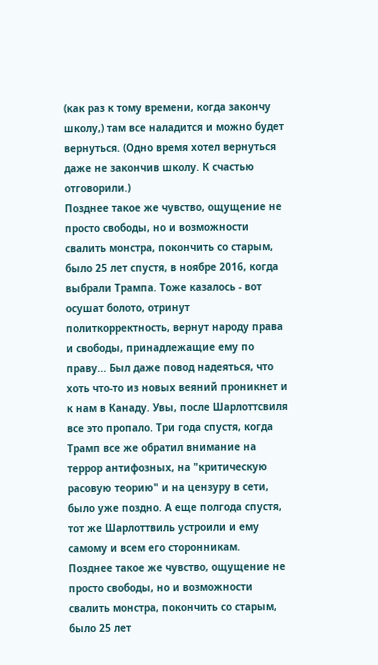(как раз к тому времени, когда закончу школу,) там все наладится и можно будет вернуться. (Одно время хотел вернуться даже не закончив школу. К счастью отговорили.)
Позднее такое же чувство, ощущение не просто свободы, но и возможности свалить монстра, покончить со старым, было 25 лет спустя, в ноябре 2016, когда выбрали Трампа. Тоже казалось - вот осушат болото, отринут политкорректность, вернут народу права и свободы, принадлежащие ему по праву... Был даже повод надеяться, что хоть что-то из новых веяний проникнет и к нам в Канаду. Увы, после Шарлоттсвиля все это пропало. Три года спустя, когда Трамп все же обратил внимание на террор антифозных, на "критическую расовую теорию" и на цензуру в сети, было уже поздно. А еще полгода спустя, тот же Шарлоттвиль устроили и ему самому и всем его сторонникам.
Позднее такое же чувство, ощущение не просто свободы, но и возможности свалить монстра, покончить со старым, было 25 лет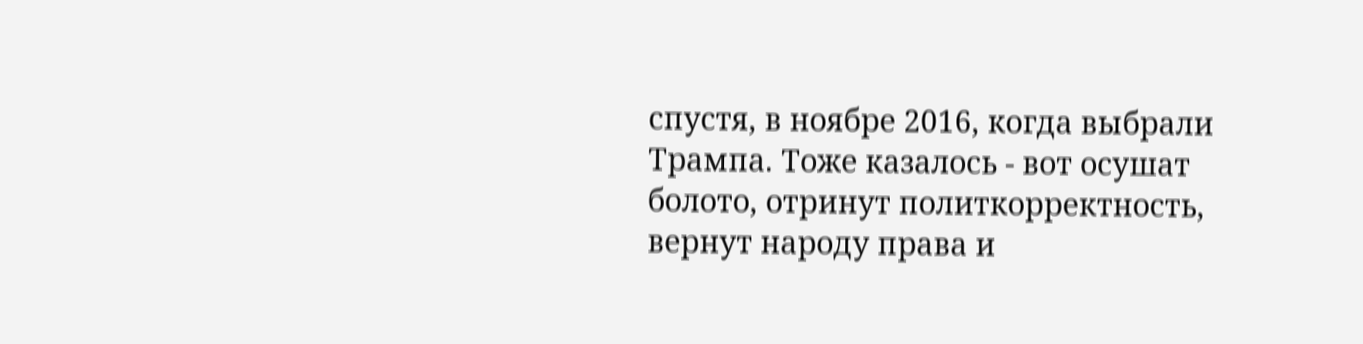спустя, в ноябре 2016, когда выбрали Трампа. Тоже казалось - вот осушат болото, отринут политкорректность, вернут народу права и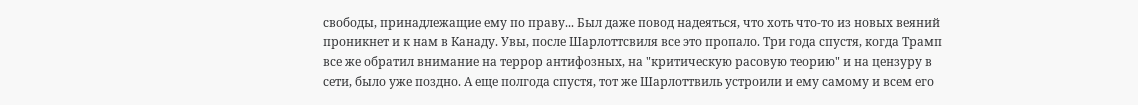свободы, принадлежащие ему по праву... Был даже повод надеяться, что хоть что-то из новых веяний проникнет и к нам в Канаду. Увы, после Шарлоттсвиля все это пропало. Три года спустя, когда Трамп все же обратил внимание на террор антифозных, на "критическую расовую теорию" и на цензуру в сети, было уже поздно. А еще полгода спустя, тот же Шарлоттвиль устроили и ему самому и всем его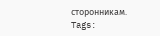сторонникам.
Tags: